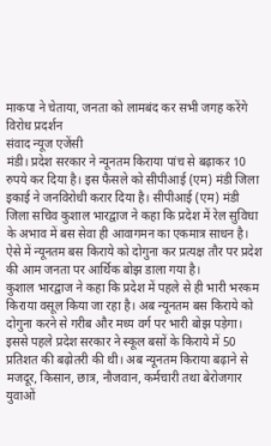माकपा ने चेताया, जनता को लामबंद कर सभी जगह करेंगे विरोध प्रदर्शन
संवाद न्यूज एजेंसी
मंडी। प्रदेश सरकार ने न्यूनतम किराया पांच से बढ़ाकर 10 रुपये कर दिया है। इस फैसले को सीपीआई (एम) मंडी जिला इकाई ने जनविरोधी करार दिया है। सीपीआई (एम) मंडी जिला सचिव कुशाल भारद्वाज ने कहा कि प्रदेश में रेल सुविधा के अभाव में बस सेवा ही आवागमन का एकमात्र साधन है। ऐसे में न्यूनतम बस किराये को दोगुना कर प्रत्यक्ष तौर पर प्रदेश की आम जनता पर आर्थिक बोझ डाला गया है।
कुशाल भारद्वाज ने कहा कि प्रदेश में पहले से ही भारी भरकम किराया वसूल किया जा रहा है। अब न्यूनतम बस किराये को दोगुना करने से गरीब और मध्य वर्ग पर भारी बोझ पड़ेगा। इससे पहले प्रदेश सरकार ने स्कूल बसों के किराये में 50 प्रतिशत की बढ़ोतरी की थी। अब न्यूनतम किराया बढ़ाने से मजदूर, किसान, छात्र, नौजवान, कर्मचारी तथा बेरोजगार युवाओं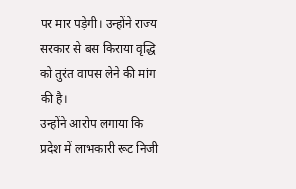पर मार पड़ेगी। उन्होंने राज्य सरकार से बस किराया वृद्धि को तुरंत वापस लेने की मांग की है।
उन्होंने आरोप लगाया कि प्रदेश में लाभकारी रूट निजी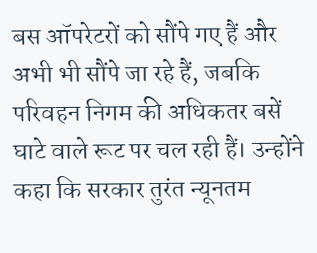बस ऑपरेटरों को सौंपे गए हैं और अभी भी सौंपे जा रहे हैं, जबकि परिवहन निगम की अधिकतर बसें घाटे वाले रूट पर चल रही हैं। उन्होंने कहा कि सरकार तुरंत न्यूनतम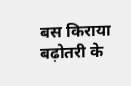बस किराया बढ़ोतरी के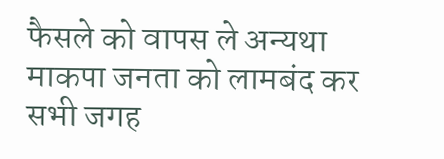फैसले को वापस ले अन्यथा माकपा जनता को लामबंद कर सभी जगह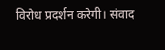विरोध प्रदर्शन करेगी। संवाद